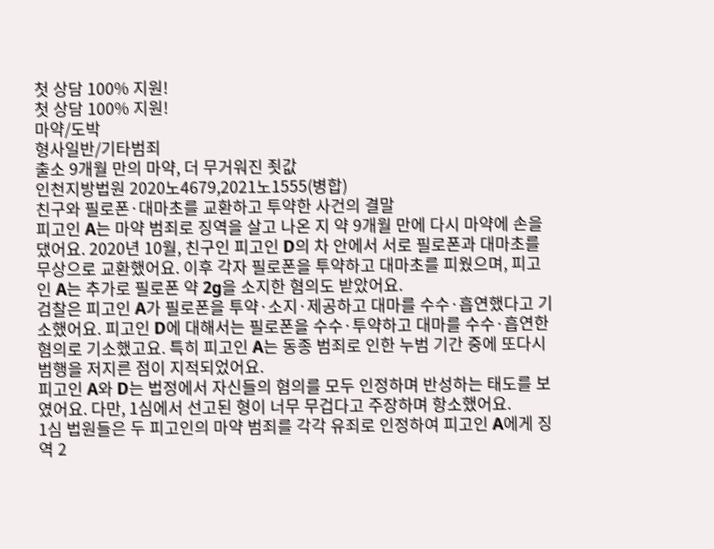첫 상담 100% 지원!
첫 상담 100% 지원!
마약/도박
형사일반/기타범죄
출소 9개월 만의 마약, 더 무거워진 죗값
인천지방법원 2020노4679,2021노1555(병합)
친구와 필로폰·대마초를 교환하고 투약한 사건의 결말
피고인 A는 마약 범죄로 징역을 살고 나온 지 약 9개월 만에 다시 마약에 손을 댔어요. 2020년 10월, 친구인 피고인 D의 차 안에서 서로 필로폰과 대마초를 무상으로 교환했어요. 이후 각자 필로폰을 투약하고 대마초를 피웠으며, 피고인 A는 추가로 필로폰 약 2g을 소지한 혐의도 받았어요.
검찰은 피고인 A가 필로폰을 투약·소지·제공하고 대마를 수수·흡연했다고 기소했어요. 피고인 D에 대해서는 필로폰을 수수·투약하고 대마를 수수·흡연한 혐의로 기소했고요. 특히 피고인 A는 동종 범죄로 인한 누범 기간 중에 또다시 범행을 저지른 점이 지적되었어요.
피고인 A와 D는 법정에서 자신들의 혐의를 모두 인정하며 반성하는 태도를 보였어요. 다만, 1심에서 선고된 형이 너무 무겁다고 주장하며 항소했어요.
1심 법원들은 두 피고인의 마약 범죄를 각각 유죄로 인정하여 피고인 A에게 징역 2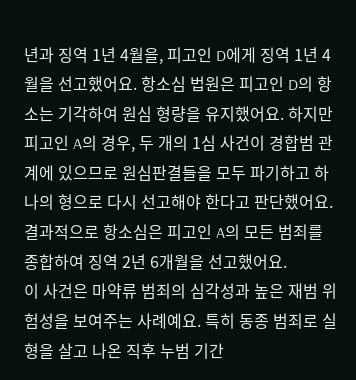년과 징역 1년 4월을, 피고인 D에게 징역 1년 4월을 선고했어요. 항소심 법원은 피고인 D의 항소는 기각하여 원심 형량을 유지했어요. 하지만 피고인 A의 경우, 두 개의 1심 사건이 경합범 관계에 있으므로 원심판결들을 모두 파기하고 하나의 형으로 다시 선고해야 한다고 판단했어요. 결과적으로 항소심은 피고인 A의 모든 범죄를 종합하여 징역 2년 6개월을 선고했어요.
이 사건은 마약류 범죄의 심각성과 높은 재범 위험성을 보여주는 사례예요. 특히 동종 범죄로 실형을 살고 나온 직후 누범 기간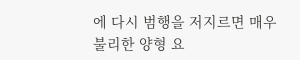에 다시 범행을 저지르면 매우 불리한 양형 요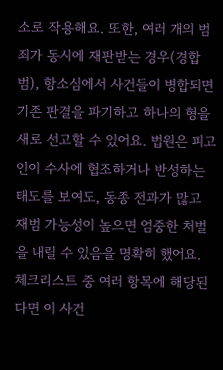소로 작용해요. 또한, 여러 개의 범죄가 동시에 재판받는 경우(경합범), 항소심에서 사건들이 병합되면 기존 판결을 파기하고 하나의 형을 새로 선고할 수 있어요. 법원은 피고인이 수사에 협조하거나 반성하는 태도를 보여도, 동종 전과가 많고 재범 가능성이 높으면 엄중한 처벌을 내릴 수 있음을 명확히 했어요.
체크리스트 중 여러 항목에 해당된다면 이 사건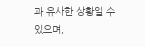과 유사한 상황일 수 있으며,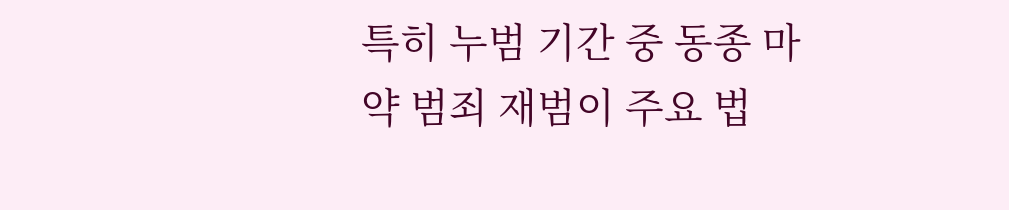특히 누범 기간 중 동종 마약 범죄 재범이 주요 법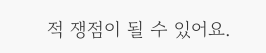적 쟁점이 될 수 있어요.